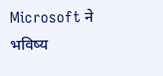Microsoft ने भविष्य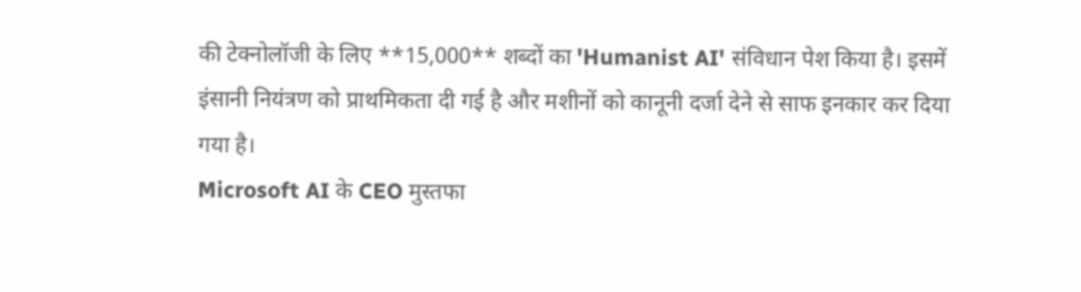की टेक्नोलॉजी के लिए **15,000** शब्दों का 'Humanist AI' संविधान पेश किया है। इसमें इंसानी नियंत्रण को प्राथमिकता दी गई है और मशीनों को कानूनी दर्जा देने से साफ इनकार कर दिया गया है।
Microsoft AI के CEO मुस्तफा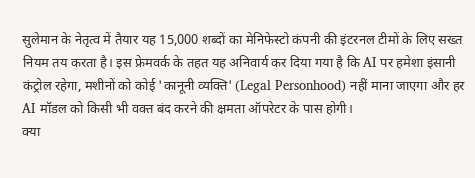सुलेमान के नेतृत्व में तैयार यह 15,000 शब्दों का मेनिफेस्टो कंपनी की इंटरनल टीमों के लिए सख्त नियम तय करता है। इस फ्रेमवर्क के तहत यह अनिवार्य कर दिया गया है कि AI पर हमेशा इंसानी कंट्रोल रहेगा, मशीनों को कोई 'कानूनी व्यक्ति' (Legal Personhood) नहीं माना जाएगा और हर AI मॉडल को किसी भी वक्त बंद करने की क्षमता ऑपरेटर के पास होगी।
क्या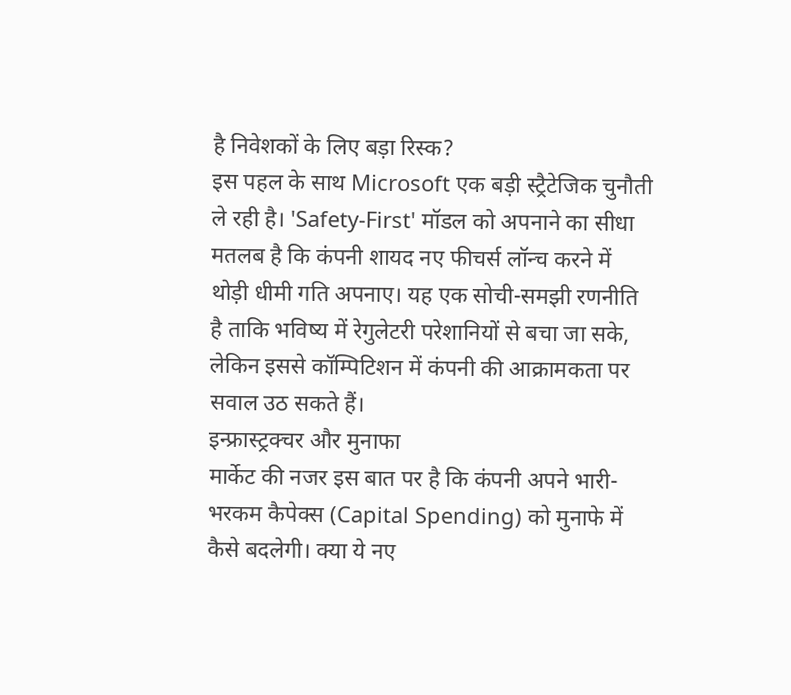है निवेशकों के लिए बड़ा रिस्क?
इस पहल के साथ Microsoft एक बड़ी स्ट्रैटेजिक चुनौती ले रही है। 'Safety-First' मॉडल को अपनाने का सीधा मतलब है कि कंपनी शायद नए फीचर्स लॉन्च करने में थोड़ी धीमी गति अपनाए। यह एक सोची-समझी रणनीति है ताकि भविष्य में रेगुलेटरी परेशानियों से बचा जा सके, लेकिन इससे कॉम्पिटिशन में कंपनी की आक्रामकता पर सवाल उठ सकते हैं।
इन्फ्रास्ट्रक्चर और मुनाफा
मार्केट की नजर इस बात पर है कि कंपनी अपने भारी-भरकम कैपेक्स (Capital Spending) को मुनाफे में कैसे बदलेगी। क्या ये नए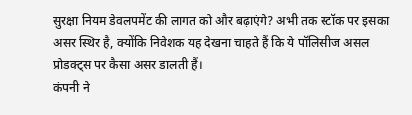सुरक्षा नियम डेवलपमेंट की लागत को और बढ़ाएंगे? अभी तक स्टॉक पर इसका असर स्थिर है, क्योंकि निवेशक यह देखना चाहते हैं कि ये पॉलिसीज असल प्रोडक्ट्स पर कैसा असर डालती हैं।
कंपनी ने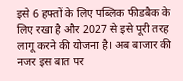इसे 6 हफ्तों के लिए पब्लिक फीडबैक के लिए रखा है और 2027 से इसे पूरी तरह लागू करने की योजना है। अब बाजार की नजर इस बात पर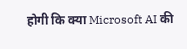होगी कि क्या Microsoft AI की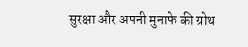सुरक्षा और अपनी मुनाफे की ग्रोथ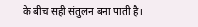के बीच सही संतुलन बना पाती है।